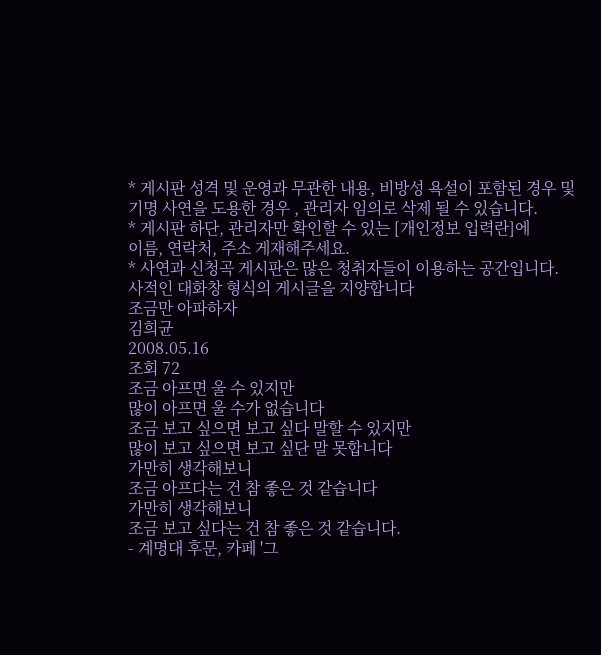* 게시판 성격 및 운영과 무관한 내용, 비방성 욕설이 포함된 경우 및
기명 사연을 도용한 경우 , 관리자 임의로 삭제 될 수 있습니다.
* 게시판 하단, 관리자만 확인할 수 있는 [개인정보 입력란]에
이름, 연락처, 주소 게재해주세요.
* 사연과 신청곡 게시판은 많은 청취자들이 이용하는 공간입니다.
사적인 대화창 형식의 게시글을 지양합니다
조금만 아파하자
김희균
2008.05.16
조회 72
조금 아프면 울 수 있지만
많이 아프면 울 수가 없습니다
조금 보고 싶으면 보고 싶다 말할 수 있지만
많이 보고 싶으면 보고 싶단 말 못합니다
가만히 생각해보니
조금 아프다는 건 참 좋은 것 같습니다
가만히 생각해보니
조금 보고 싶다는 건 참 좋은 것 같습니다.
- 계명대 후문, 카페 '그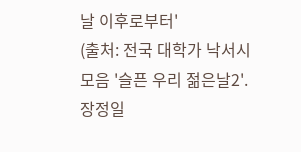날 이후로부터'
(출처: 전국 대학가 낙서시 모음 '슬픈 우리 젊은날2'. 장정일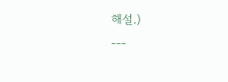해설.)
---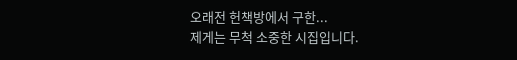오래전 헌책방에서 구한...
제게는 무척 소중한 시집입니다.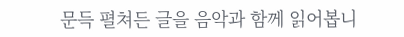문득 펼쳐든 글을 음악과 함께 읽어봅니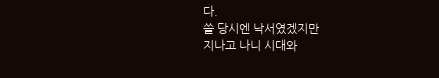다.
쓸 당시엔 낙서였겠지만
지나고 나니 시대와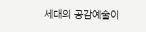세대의 공감예술이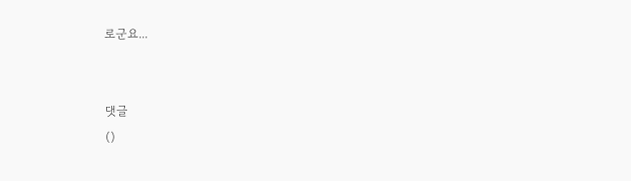로군요...


댓글
()